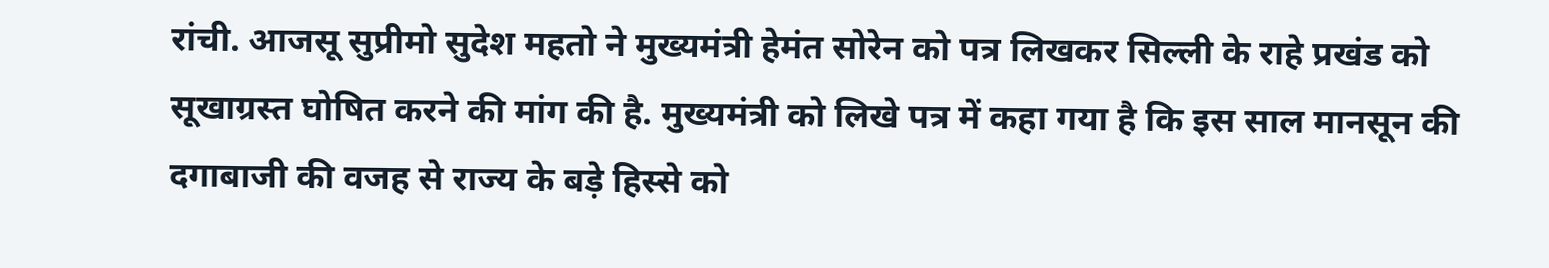रांची. आजसू सुप्रीमो सुदेश महतो ने मुख्यमंत्री हेमंत सोरेन को पत्र लिखकर सिल्ली के राहे प्रखंड को सूखाग्रस्त घोषित करने की मांग की है. मुख्यमंत्री को लिखे पत्र में कहा गया है कि इस साल मानसून की दगाबाजी की वजह से राज्य के बड़े हिस्से को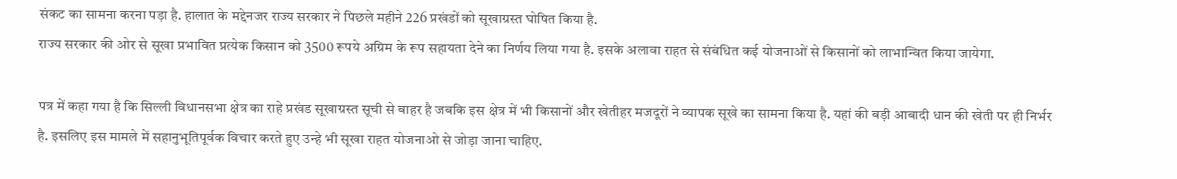संकट का सामना करना पड़ा है. हालात के मद्देनजर राज्य सरकार ने पिछले महीने 226 प्रखंडों को सूखाग्रस्त घोषित किया है.
राज्य सरकार की ओर से सूखा प्रभावित प्रत्येक किसान को 3500 रूपये अग्रिम के रूप सहायता देने का निर्णय लिया गया है. इसके अलावा राहत से संबंधित कई योजनाओं से किसानों को लाभान्वित किया जायेगा.

पत्र में कहा गया है कि सिल्ली विधानसभा क्षेत्र का राहे प्रखंड सूखाग्रस्त सूची से बाहर है जबकि इस क्षेत्र में भी किसानों और खेतीहर मजदूरों ने व्यापक सूखे का सामना किया है. यहां की बड़ी आबादी धान की खेती पर ही निर्भर है. इसलिए इस मामले में सहानुभूतिपूर्वक विचार करते हुए उन्हे भी सूखा राहत योजनाओ से जोड़ा जाना चाहिए.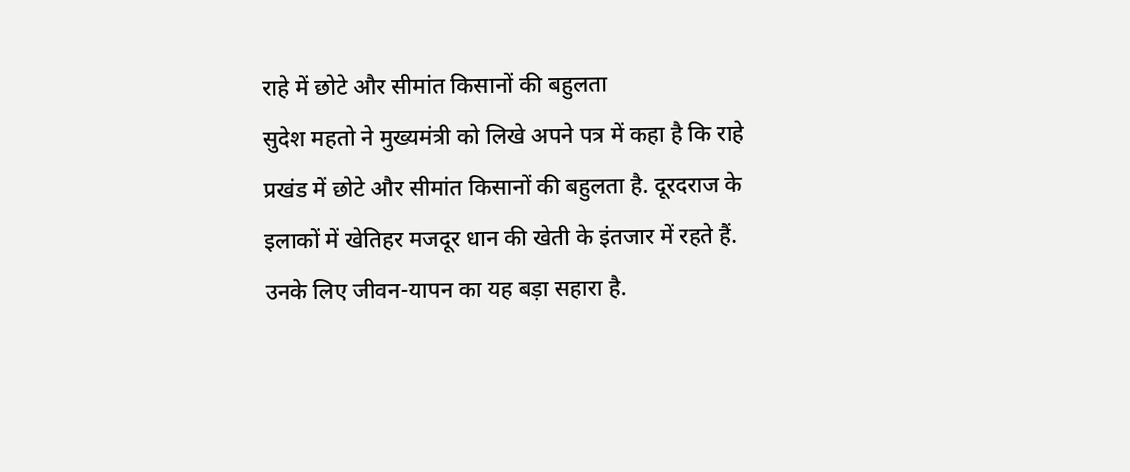राहे में छोटे और सीमांत किसानों की बहुलता
सुदेश महतो ने मुख्यमंत्री को लिखे अपने पत्र में कहा है कि राहे प्रखंड में छोटे और सीमांत किसानों की बहुलता है. दूरदराज के इलाकों में खेतिहर मजदूर धान की खेती के इंतजार में रहते हैं. उनके लिए जीवन-यापन का यह बड़ा सहारा है.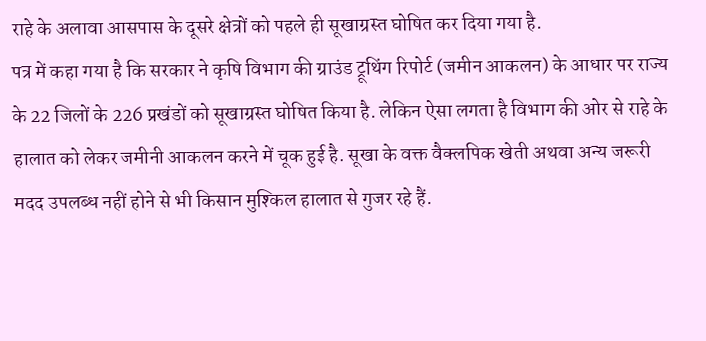राहे के अलावा आसपास के दूसरे क्षेत्रों को पहले ही सूखाग्रस्त घोषित कर दिया गया है.
पत्र में कहा गया है कि सरकार ने कृषि विभाग की ग्राउंड ट्रूथिंग रिपोर्ट (जमीन आकलन) के आधार पर राज्य के 22 जिलों के 226 प्रखंडों को सूखाग्रस्त घोषित किया है. लेकिन ऐसा लगता है विभाग की ओर से राहे के हालात को लेकर जमीनी आकलन करने में चूक हुई है. सूखा के वक्त वैक्लपिक खेती अथवा अन्य जरूरी मदद उपलब्ध नहीं होने से भी किसान मुश्किल हालात से गुजर रहे हैं.